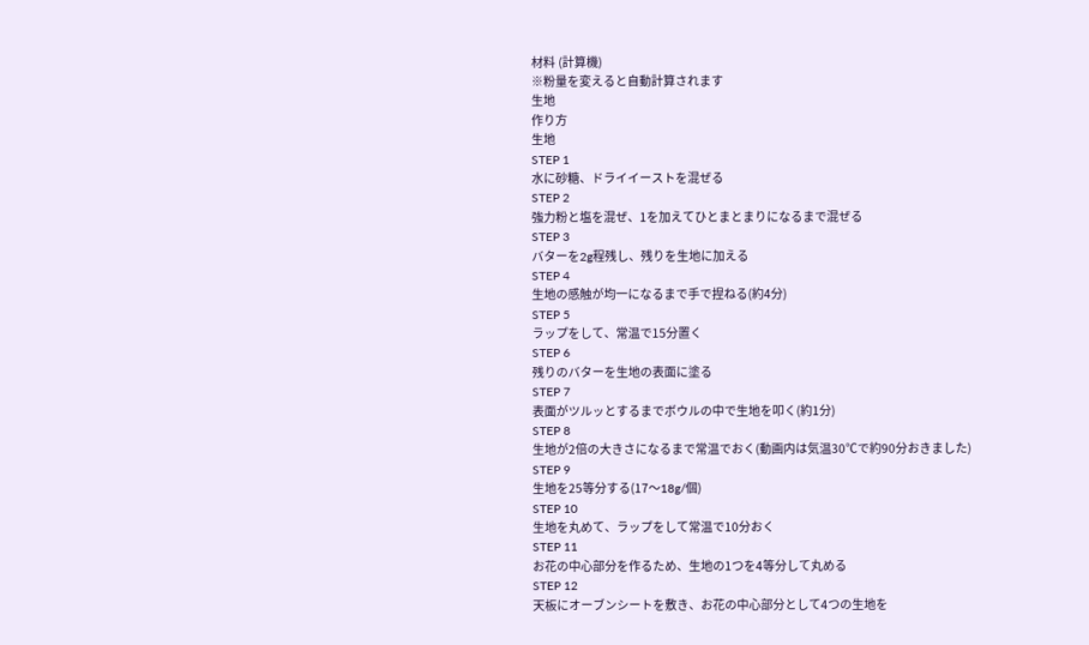材料 (計算機)
※粉量を変えると自動計算されます
生地
作り方
生地
STEP 1
水に砂糖、ドライイーストを混ぜる
STEP 2
強力粉と塩を混ぜ、1を加えてひとまとまりになるまで混ぜる
STEP 3
バターを2g程残し、残りを生地に加える
STEP 4
生地の感触が均一になるまで手で捏ねる(約4分)
STEP 5
ラップをして、常温で15分置く
STEP 6
残りのバターを生地の表面に塗る
STEP 7
表面がツルッとするまでボウルの中で生地を叩く(約1分)
STEP 8
生地が2倍の大きさになるまで常温でおく(動画内は気温30℃で約90分おきました)
STEP 9
生地を25等分する(17〜18g/個)
STEP 10
生地を丸めて、ラップをして常温で10分おく
STEP 11
お花の中心部分を作るため、生地の1つを4等分して丸める
STEP 12
天板にオーブンシートを敷き、お花の中心部分として4つの生地を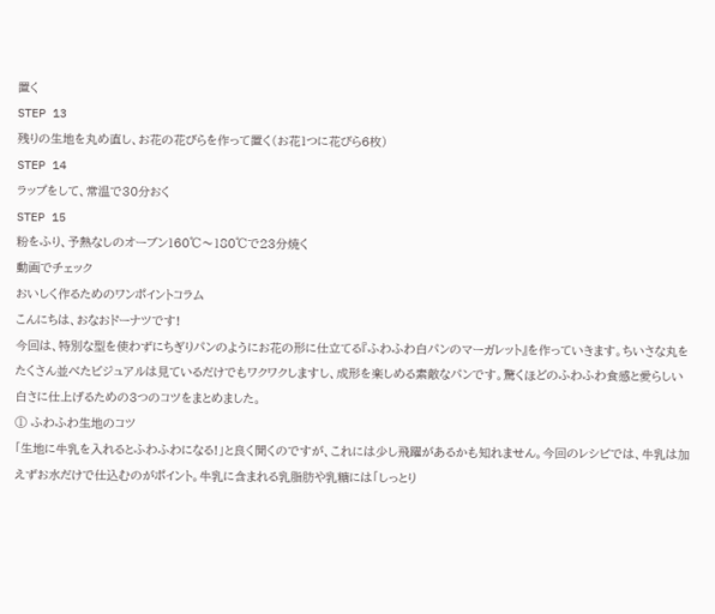置く
STEP 13
残りの生地を丸め直し、お花の花びらを作って置く(お花1つに花びら6枚)
STEP 14
ラップをして、常温で30分おく
STEP 15
粉をふり、予熱なしのオーブン160℃〜180℃で23分焼く
動画でチェック
おいしく作るためのワンポイントコラム
こんにちは、おなおドーナツです!
今回は、特別な型を使わずにちぎりパンのようにお花の形に仕立てる『ふわふわ白パンのマーガレット』を作っていきます。ちいさな丸をたくさん並べたビジュアルは見ているだけでもワクワクしますし、成形を楽しめる素敵なパンです。驚くほどのふわふわ食感と愛らしい白さに仕上げるための3つのコツをまとめました。
① ふわふわ生地のコツ
「生地に牛乳を入れるとふわふわになる!」と良く聞くのですが、これには少し飛躍があるかも知れません。今回のレシピでは、牛乳は加えずお水だけで仕込むのがポイント。牛乳に含まれる乳脂肪や乳糖には「しっとり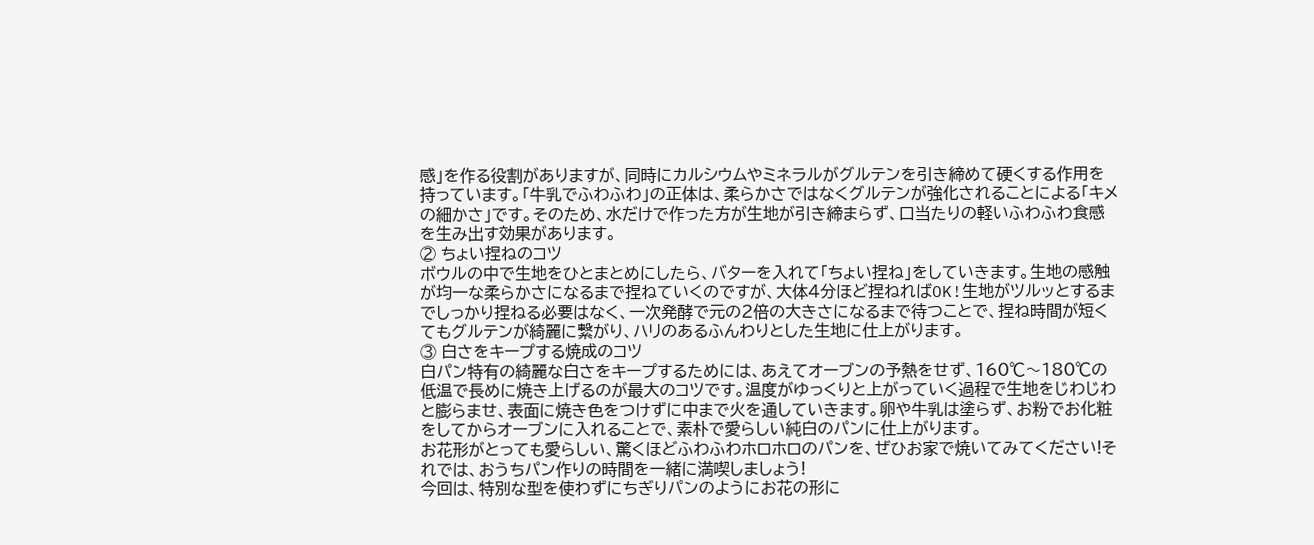感」を作る役割がありますが、同時にカルシウムやミネラルがグルテンを引き締めて硬くする作用を持っています。「牛乳でふわふわ」の正体は、柔らかさではなくグルテンが強化されることによる「キメの細かさ」です。そのため、水だけで作った方が生地が引き締まらず、口当たりの軽いふわふわ食感を生み出す効果があります。
② ちょい捏ねのコツ
ボウルの中で生地をひとまとめにしたら、バターを入れて「ちょい捏ね」をしていきます。生地の感触が均一な柔らかさになるまで捏ねていくのですが、大体4分ほど捏ねればOK!生地がツルッとするまでしっかり捏ねる必要はなく、一次発酵で元の2倍の大きさになるまで待つことで、捏ね時間が短くてもグルテンが綺麗に繋がり、ハリのあるふんわりとした生地に仕上がります。
③ 白さをキープする焼成のコツ
白パン特有の綺麗な白さをキープするためには、あえてオーブンの予熱をせず、160℃〜180℃の低温で長めに焼き上げるのが最大のコツです。温度がゆっくりと上がっていく過程で生地をじわじわと膨らませ、表面に焼き色をつけずに中まで火を通していきます。卵や牛乳は塗らず、お粉でお化粧をしてからオーブンに入れることで、素朴で愛らしい純白のパンに仕上がります。
お花形がとっても愛らしい、驚くほどふわふわホロホロのパンを、ぜひお家で焼いてみてください!それでは、おうちパン作りの時間を一緒に満喫しましょう!
今回は、特別な型を使わずにちぎりパンのようにお花の形に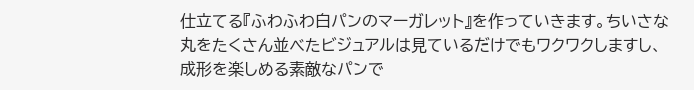仕立てる『ふわふわ白パンのマーガレット』を作っていきます。ちいさな丸をたくさん並べたビジュアルは見ているだけでもワクワクしますし、成形を楽しめる素敵なパンで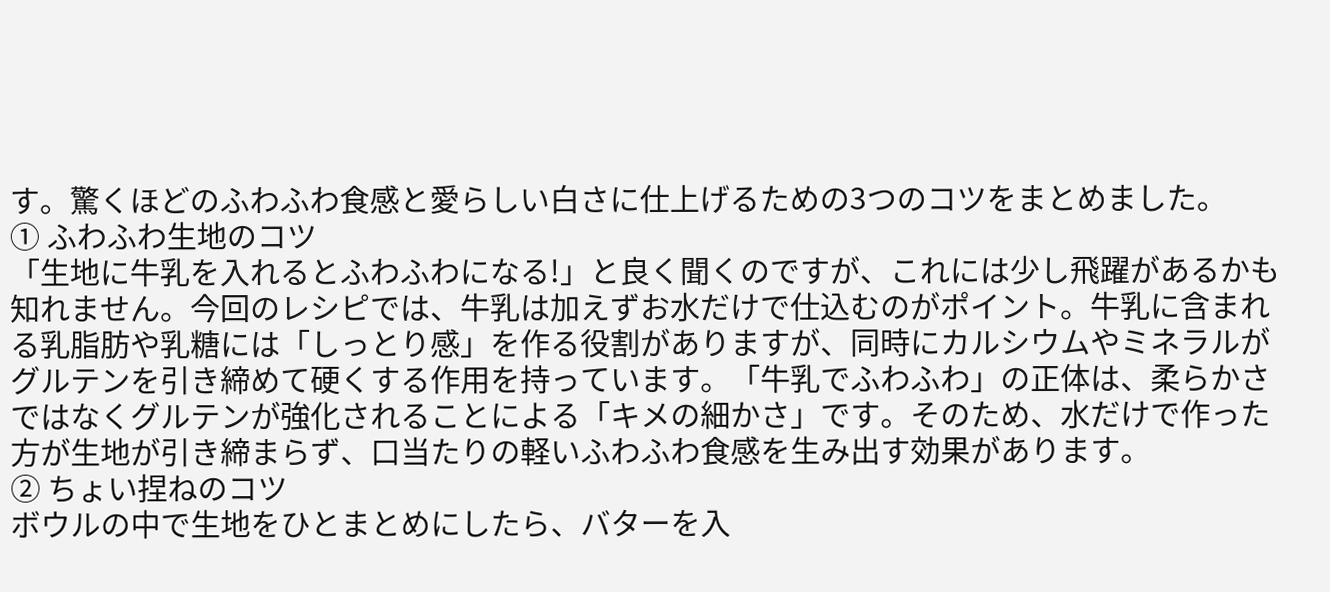す。驚くほどのふわふわ食感と愛らしい白さに仕上げるための3つのコツをまとめました。
① ふわふわ生地のコツ
「生地に牛乳を入れるとふわふわになる!」と良く聞くのですが、これには少し飛躍があるかも知れません。今回のレシピでは、牛乳は加えずお水だけで仕込むのがポイント。牛乳に含まれる乳脂肪や乳糖には「しっとり感」を作る役割がありますが、同時にカルシウムやミネラルがグルテンを引き締めて硬くする作用を持っています。「牛乳でふわふわ」の正体は、柔らかさではなくグルテンが強化されることによる「キメの細かさ」です。そのため、水だけで作った方が生地が引き締まらず、口当たりの軽いふわふわ食感を生み出す効果があります。
② ちょい捏ねのコツ
ボウルの中で生地をひとまとめにしたら、バターを入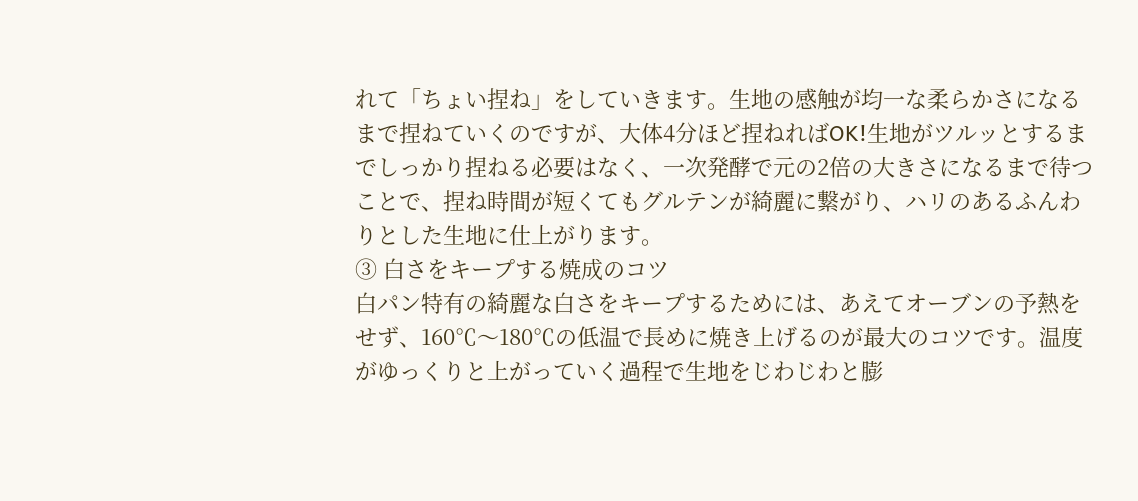れて「ちょい捏ね」をしていきます。生地の感触が均一な柔らかさになるまで捏ねていくのですが、大体4分ほど捏ねればOK!生地がツルッとするまでしっかり捏ねる必要はなく、一次発酵で元の2倍の大きさになるまで待つことで、捏ね時間が短くてもグルテンが綺麗に繋がり、ハリのあるふんわりとした生地に仕上がります。
③ 白さをキープする焼成のコツ
白パン特有の綺麗な白さをキープするためには、あえてオーブンの予熱をせず、160℃〜180℃の低温で長めに焼き上げるのが最大のコツです。温度がゆっくりと上がっていく過程で生地をじわじわと膨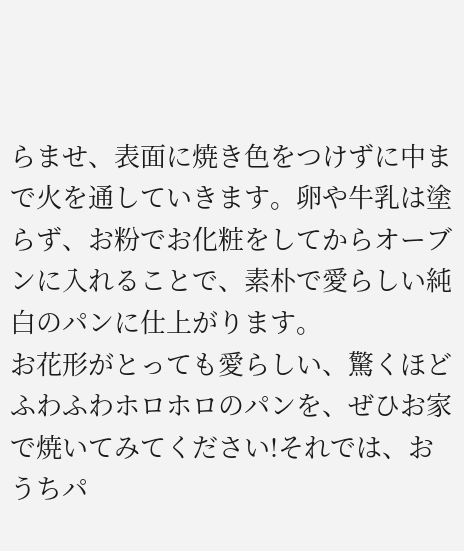らませ、表面に焼き色をつけずに中まで火を通していきます。卵や牛乳は塗らず、お粉でお化粧をしてからオーブンに入れることで、素朴で愛らしい純白のパンに仕上がります。
お花形がとっても愛らしい、驚くほどふわふわホロホロのパンを、ぜひお家で焼いてみてください!それでは、おうちパ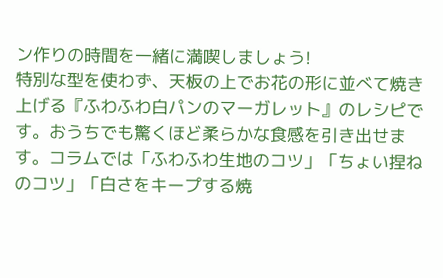ン作りの時間を一緒に満喫しましょう!
特別な型を使わず、天板の上でお花の形に並べて焼き上げる『ふわふわ白パンのマーガレット』のレシピです。おうちでも驚くほど柔らかな食感を引き出せます。コラムでは「ふわふわ生地のコツ」「ちょい捏ねのコツ」「白さをキープする焼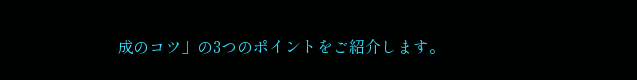成のコツ」の3つのポイントをご紹介します。